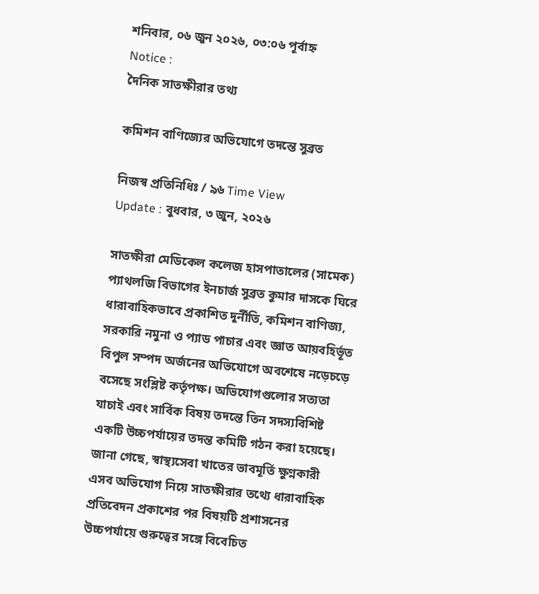শনিবার, ০৬ জুন ২০২৬, ০৩:০৬ পূর্বাহ্ন
Notice :
দৈনিক সাতক্ষীরার তথ্য

কমিশন বাণিজ্যের অভিযোগে তদন্তে সুব্রত

নিজস্ব প্রতিনিধিঃ / ৯৬ Time View
Update : বুধবার, ৩ জুন, ২০২৬

সাতক্ষীরা মেডিকেল কলেজ হাসপাতালের (সামেক) প্যাথলজি বিভাগের ইনচার্জ সুব্রত কুমার দাসকে ঘিরে ধারাবাহিকভাবে প্রকাশিত দুর্নীতি, কমিশন বাণিজ্য, সরকারি নমুনা ও প্যাড পাচার এবং জ্ঞাত আয়বহির্ভূত বিপুল সম্পদ অর্জনের অভিযোগে অবশেষে নড়েচড়ে বসেছে সংশ্লিষ্ট কর্তৃপক্ষ। অভিযোগগুলোর সত্যতা যাচাই এবং সার্বিক বিষয় তদন্তে তিন সদস্যবিশিষ্ট একটি উচ্চপর্যায়ের তদন্ত কমিটি গঠন করা হয়েছে। জানা গেছে, স্বাস্থ্যসেবা খাতের ভাবমূর্তি ক্ষুণ্নকারী এসব অভিযোগ নিয়ে সাতক্ষীরার তথ্যে ধারাবাহিক প্রতিবেদন প্রকাশের পর বিষয়টি প্রশাসনের উচ্চপর্যায়ে গুরুত্বের সঙ্গে বিবেচিত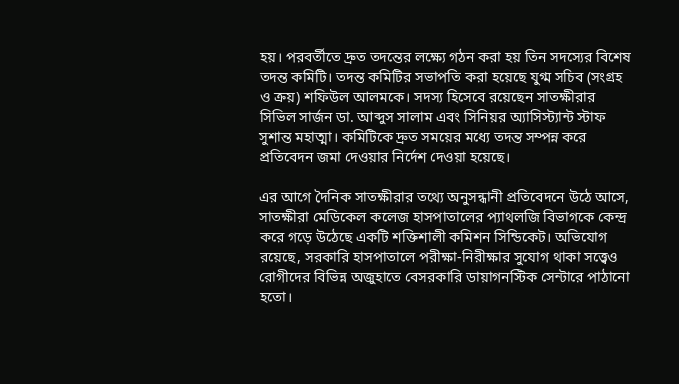হয়। পরবর্তীতে দ্রুত তদন্তের লক্ষ্যে গঠন করা হয় তিন সদস্যের বিশেষ তদন্ত কমিটি। তদন্ত কমিটির সভাপতি করা হয়েছে যুগ্ম সচিব (সংগ্রহ ও ক্রয়) শফিউল আলমকে। সদস্য হিসেবে রয়েছেন সাতক্ষীরার সিভিল সার্জন ডা. আব্দুস সালাম এবং সিনিয়র অ্যাসিস্ট্যান্ট স্টাফ সুশান্ত মহাত্মা। কমিটিকে দ্রুত সময়ের মধ্যে তদন্ত সম্পন্ন করে প্রতিবেদন জমা দেওয়ার নির্দেশ দেওয়া হয়েছে।

এর আগে দৈনিক সাতক্ষীরার তথ্যে অনুসন্ধানী প্রতিবেদনে উঠে আসে, সাতক্ষীরা মেডিকেল কলেজ হাসপাতালের প্যাথলজি বিভাগকে কেন্দ্র করে গড়ে উঠেছে একটি শক্তিশালী কমিশন সিন্ডিকেট। অভিযোগ রয়েছে, সরকারি হাসপাতালে পরীক্ষা-নিরীক্ষার সুযোগ থাকা সত্ত্বেও রোগীদের বিভিন্ন অজুহাতে বেসরকারি ডায়াগনস্টিক সেন্টারে পাঠানো হতো।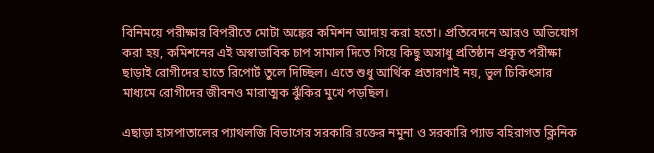বিনিময়ে পরীক্ষার বিপরীতে মোটা অঙ্কের কমিশন আদায় করা হতো। প্রতিবেদনে আরও অভিযোগ করা হয়, কমিশনের এই অস্বাভাবিক চাপ সামাল দিতে গিয়ে কিছু অসাধু প্রতিষ্ঠান প্রকৃত পরীক্ষা ছাড়াই রোগীদের হাতে রিপোর্ট তুলে দিচ্ছিল। এতে শুধু আর্থিক প্রতারণাই নয়, ভুল চিকিৎসার মাধ্যমে রোগীদের জীবনও মারাত্মক ঝুঁকির মুখে পড়ছিল।

এছাড়া হাসপাতালের প্যাথলজি বিভাগের সরকারি রক্তের নমুনা ও সরকারি প্যাড বহিরাগত ক্লিনিক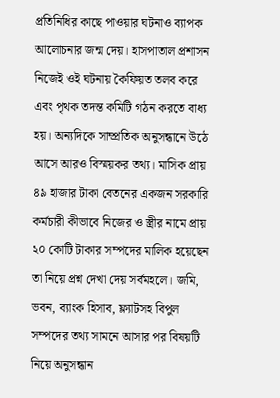প্রতিনিধির কাছে পাওয়ার ঘটনাও ব্যাপক আলোচনার জন্ম দেয়। হাসপাতাল প্রশাসন নিজেই ওই ঘটনায় কৈফিয়ত তলব করে এবং পৃথক তদন্ত কমিটি গঠন করতে বাধ্য হয়। অন্যদিকে সাম্প্রতিক অনুসন্ধানে উঠে আসে আরও বিস্ময়কর তথ্য। মাসিক প্রায় ৪৯ হাজার টাকা বেতনের একজন সরকারি কর্মচারী কীভাবে নিজের ও স্ত্রীর নামে প্রায় ২০ কোটি টাকার সম্পদের মালিক হয়েছেন তা নিয়ে প্রশ্ন দেখা দেয় সর্বমহলে। জমি, ভবন, ব্যাংক হিসাব, ফ্ল্যাটসহ বিপুল সম্পদের তথ্য সামনে আসার পর বিষয়টি নিয়ে অনুসন্ধান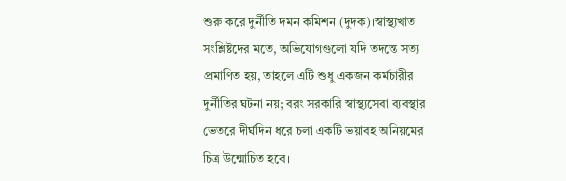শুরু করে দুর্নীতি দমন কমিশন (দুদক)।স্বাস্থ্যখাত সংশ্লিষ্টদের মতে, অভিযোগগুলো যদি তদন্তে সত্য প্রমাণিত হয়, তাহলে এটি শুধু একজন কর্মচারীর দুর্নীতির ঘটনা নয়; বরং সরকারি স্বাস্থ্যসেবা ব্যবস্থার ভেতরে দীর্ঘদিন ধরে চলা একটি ভয়াবহ অনিয়মের চিত্র উন্মোচিত হবে।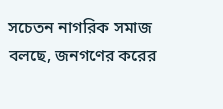সচেতন নাগরিক সমাজ বলছে, জনগণের করের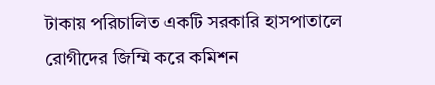টাকায় পরিচালিত একটি সরকারি হাসপাতালে রোগীদের জিম্মি করে কমিশন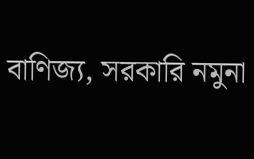বাণিজ্য, সরকারি নমুনা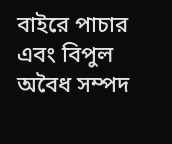বাইরে পাচার এবং বিপুল অবৈধ সম্পদ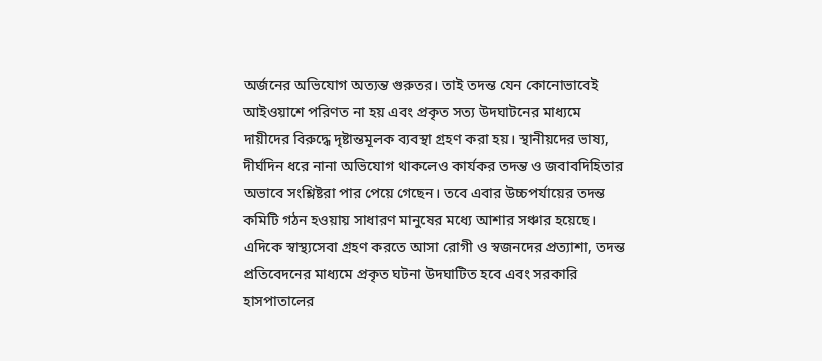অর্জনের অভিযোগ অত্যন্ত গুরুতর। তাই তদন্ত যেন কোনোভাবেই আইওয়াশে পরিণত না হয় এবং প্রকৃত সত্য উদঘাটনের মাধ্যমে দায়ীদের বিরুদ্ধে দৃষ্টান্তমূলক ব্যবস্থা গ্রহণ করা হয়। স্থানীয়দের ভাষ্য, দীর্ঘদিন ধরে নানা অভিযোগ থাকলেও কার্যকর তদন্ত ও জবাবদিহিতার অভাবে সংশ্লিষ্টরা পার পেয়ে গেছেন। তবে এবার উচ্চপর্যায়ের তদন্ত কমিটি গঠন হওয়ায় সাধারণ মানুষের মধ্যে আশার সঞ্চার হয়েছে। এদিকে স্বাস্থ্যসেবা গ্রহণ করতে আসা রোগী ও স্বজনদের প্রত্যাশা, তদন্ত প্রতিবেদনের মাধ্যমে প্রকৃত ঘটনা উদঘাটিত হবে এবং সরকারি হাসপাতালের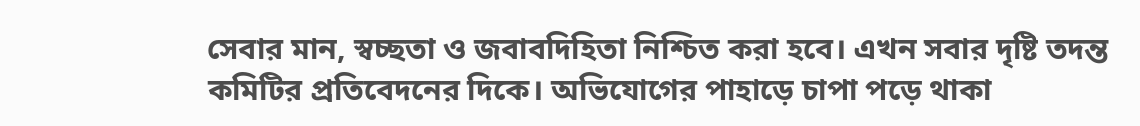সেবার মান, স্বচ্ছতা ও জবাবদিহিতা নিশ্চিত করা হবে। এখন সবার দৃষ্টি তদন্ত কমিটির প্রতিবেদনের দিকে। অভিযোগের পাহাড়ে চাপা পড়ে থাকা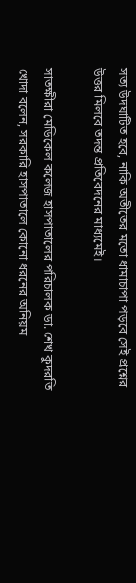সত্য উদঘাটিত হবে, নাকি অতীতের মতো ধামাচাপা পড়বে সেই প্রশ্নের উত্তর মিলবে তদন্ত প্রতিবেদনের মাধ্যমেই।

সাতক্ষীরা মেডিকেল কলেজ হাসপাতালের পরিচালক ডা. শেখ কুদরতি খোদা বলেন, সরকারি হাসপাতালে কোনো ধরনের অনিয়ম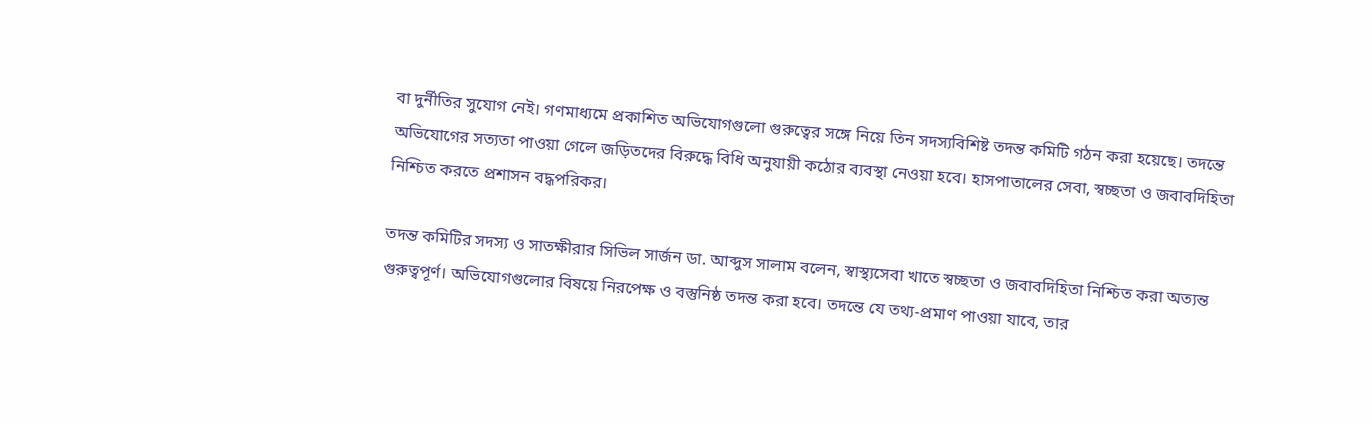বা দুর্নীতির সুযোগ নেই। গণমাধ্যমে প্রকাশিত অভিযোগগুলো গুরুত্বের সঙ্গে নিয়ে তিন সদস্যবিশিষ্ট তদন্ত কমিটি গঠন করা হয়েছে। তদন্তে অভিযোগের সত্যতা পাওয়া গেলে জড়িতদের বিরুদ্ধে বিধি অনুযায়ী কঠোর ব্যবস্থা নেওয়া হবে। হাসপাতালের সেবা, স্বচ্ছতা ও জবাবদিহিতা নিশ্চিত করতে প্রশাসন বদ্ধপরিকর।

তদন্ত কমিটির সদস্য ও সাতক্ষীরার সিভিল সার্জন ডা. আব্দুস সালাম বলেন, স্বাস্থ্যসেবা খাতে স্বচ্ছতা ও জবাবদিহিতা নিশ্চিত করা অত্যন্ত গুরুত্বপূর্ণ। অভিযোগগুলোর বিষয়ে নিরপেক্ষ ও বস্তুনিষ্ঠ তদন্ত করা হবে। তদন্তে যে তথ্য-প্রমাণ পাওয়া যাবে, তার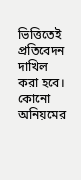ভিত্তিতেই প্রতিবেদন দাখিল করা হবে। কোনো অনিয়মের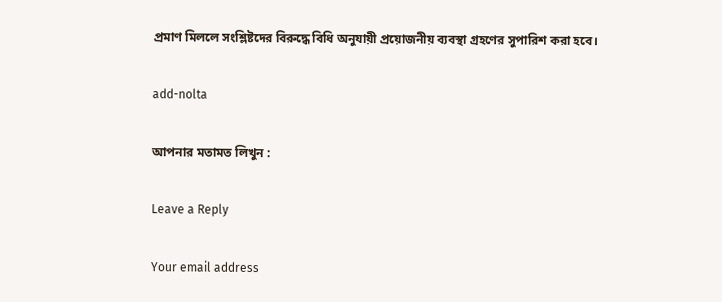প্রমাণ মিললে সংশ্লিষ্টদের বিরুদ্ধে বিধি অনুযায়ী প্রয়োজনীয় ব্যবস্থা গ্রহণের সুপারিশ করা হবে।

add-nolta

আপনার মতামত লিখুন :

Leave a Reply

Your email address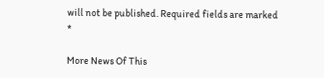will not be published. Required fields are marked *

More News Of This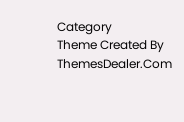Category
Theme Created By ThemesDealer.Com